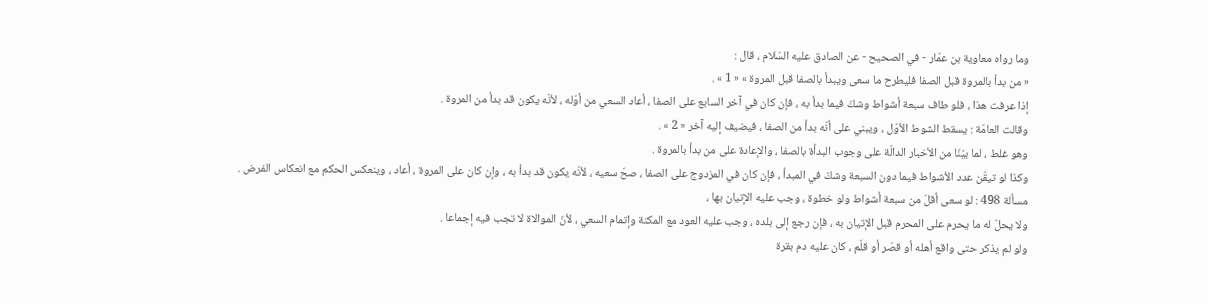وما رواه معاوية بن عمّار - في الصحيح - عن الصادق عليه السّلام ، قال :
« من بدأ بالمروة قبل الصفا فليطرح ما سعى ويبدأ بالصفا قبل المروة » « 1 » .
إذا عرفت هذا ، فلو طاف سبعة أشواط وشكّ فيما بدأ به ، فإن كان في آخر السابع على الصفا ، أعاد السعي من أوّله ، لأنّه يكون قد بدأ من المروة .
وقالت العامّة : يسقط الشوط الأوّل ، ويبني على أنّه بدأ من الصفا ، فيضيف إليه آخر « 2 » .
وهو غلط ، لما بيّنّا من الأخبار الدالّة على وجوب البدأة بالصفا ، والإعادة على من بدأ بالمروة .
وكذا لو تيقّن عدد الأشواط فيما دون السبعة وشكّ في المبدأ ، فإن كان في المزدوج على الصفا ، صحّ سعيه ، لأنّه يكون قد بدأ به ، وإن كان على المروة ، أعاد ، وينعكس الحكم مع انعكاس الفرض .
مسألة 498 : لو سعى أقلّ من سبعة أشواط ولو خطوة ، وجب عليه الإتيان بها ،
ولا يحلّ له ما يحرم على المحرم قبل الإتيان به ، فإن رجع إلى بلده ، وجب عليه العود مع المكنة وإتمام السعي ، لأنّ الموالاة لا تجب فيه إجماعا .
ولو لم يذكر حتى واقع أهله أو قصّر أو قلّم ، كان عليه دم بقرة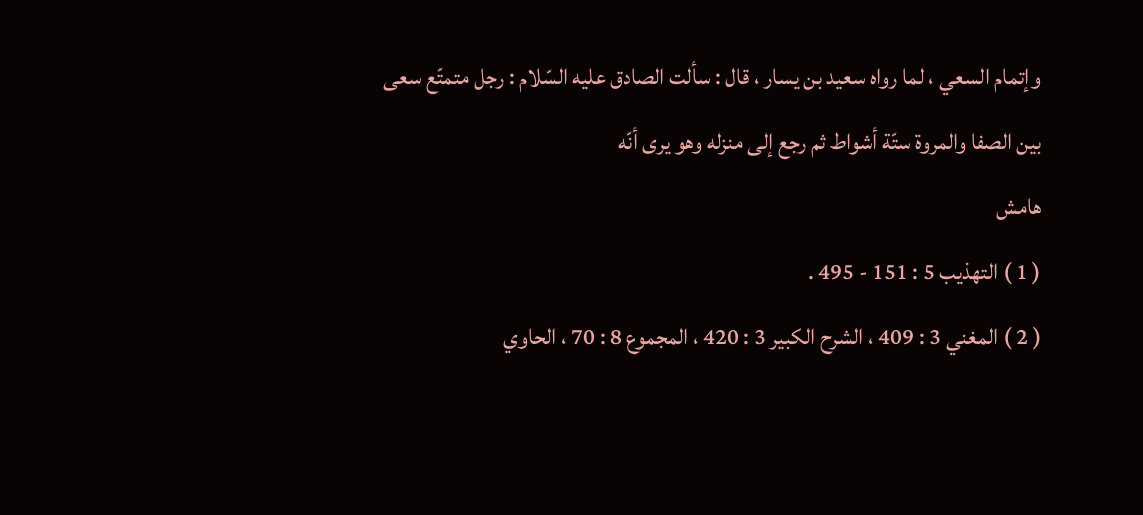وإتمام السعي ، لما رواه سعيد بن يسار ، قال : سألت الصادق عليه السّلام : رجل متمتّع سعى بين الصفا والمروة ستّة أشواط ثم رجع إلى منزله وهو يرى أنّه
هامش
( 1 ) التهذيب 5 : 151 - 495 .
( 2 ) المغني 3 : 409 ، الشرح الكبير 3 : 420 ، المجموع 8 : 70 ، الحاوي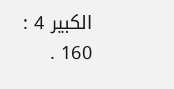الكبير 4 :
160 .